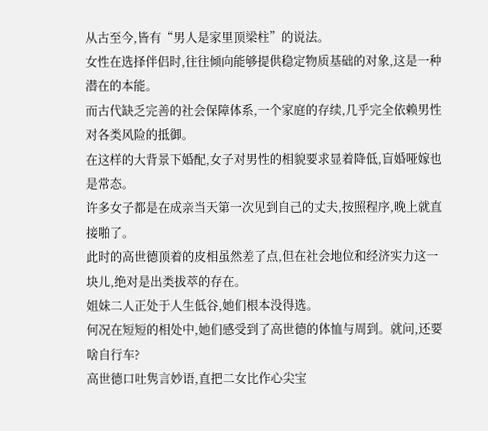从古至今,皆有“男人是家里顶梁柱”的说法。
女性在选择伴侣时,往往倾向能够提供稳定物质基础的对象,这是一种潜在的本能。
而古代缺乏完善的社会保障体系,一个家庭的存续,几乎完全依赖男性对各类风险的抵御。
在这样的大背景下婚配,女子对男性的相貌要求显着降低,盲婚哑嫁也是常态。
许多女子都是在成亲当天第一次见到自己的丈夫,按照程序,晚上就直接啪了。
此时的高世德顶着的皮相虽然差了点,但在社会地位和经济实力这一块儿,绝对是出类拔萃的存在。
姐妹二人正处于人生低谷,她们根本没得选。
何况在短短的相处中,她们感受到了高世德的体恤与周到。就问,还要啥自行车?
高世德口吐隽言妙语,直把二女比作心尖宝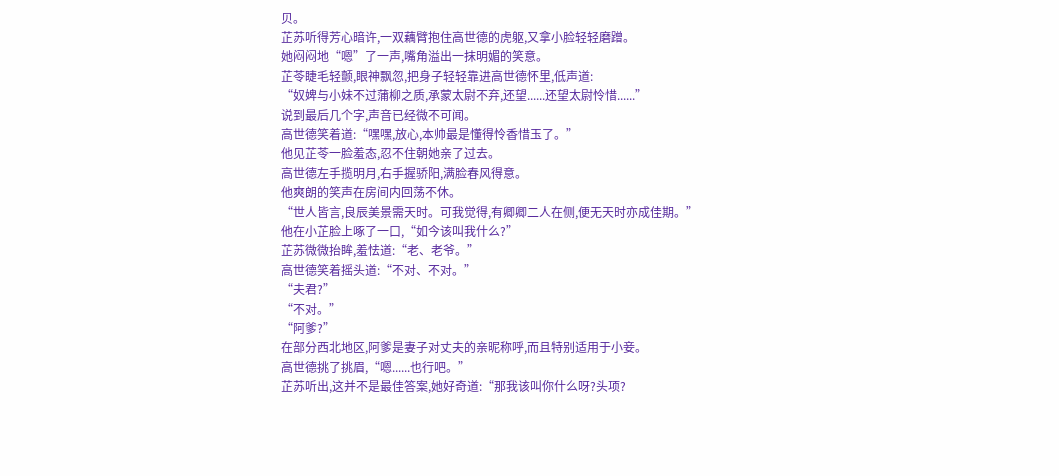贝。
芷苏听得芳心暗许,一双藕臂抱住高世德的虎躯,又拿小脸轻轻磨蹭。
她闷闷地“嗯”了一声,嘴角溢出一抹明媚的笑意。
芷苓睫毛轻颤,眼神飘忽,把身子轻轻靠进高世德怀里,低声道:
“奴婢与小妹不过蒲柳之质,承蒙太尉不弃,还望......还望太尉怜惜......”
说到最后几个字,声音已经微不可闻。
高世德笑着道:“嘿嘿,放心,本帅最是懂得怜香惜玉了。”
他见芷苓一脸羞态,忍不住朝她亲了过去。
高世德左手揽明月,右手握骄阳,满脸春风得意。
他爽朗的笑声在房间内回荡不休。
“世人皆言,良辰美景需天时。可我觉得,有卿卿二人在侧,便无天时亦成佳期。”
他在小芷脸上啄了一口,“如今该叫我什么?”
芷苏微微抬眸,羞怯道:“老、老爷。”
高世德笑着摇头道:“不对、不对。”
“夫君?”
“不对。”
“阿爹?”
在部分西北地区,阿爹是妻子对丈夫的亲昵称呼,而且特别适用于小妾。
高世德挑了挑眉,“嗯......也行吧。”
芷苏听出,这并不是最佳答案,她好奇道:“那我该叫你什么呀?头项?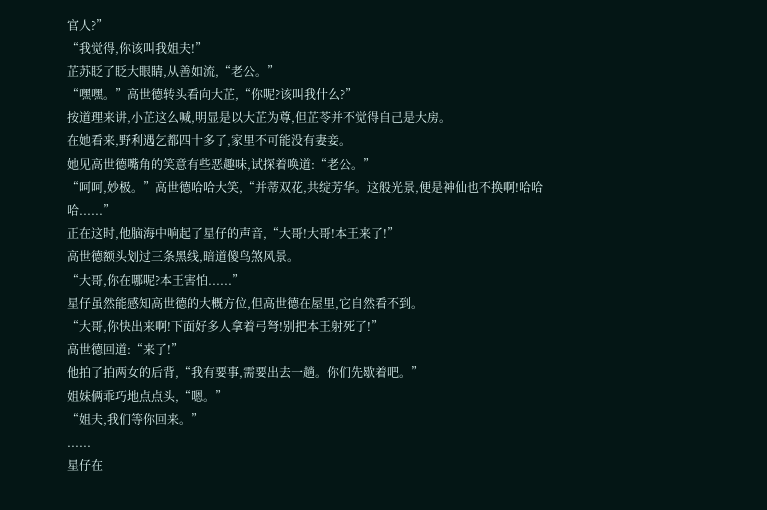官人?”
“我觉得,你该叫我姐夫!”
芷苏眨了眨大眼睛,从善如流,“老公。”
“嘿嘿。”高世德转头看向大芷,“你呢?该叫我什么?”
按道理来讲,小芷这么喊,明显是以大芷为尊,但芷苓并不觉得自己是大房。
在她看来,野利遇乞都四十多了,家里不可能没有妻妾。
她见高世德嘴角的笑意有些恶趣味,试探着唤道:“老公。”
“呵呵,妙极。”高世德哈哈大笑,“并蒂双花,共绽芳华。这般光景,便是神仙也不换啊!哈哈哈......”
正在这时,他脑海中响起了星仔的声音,“大哥!大哥!本王来了!”
高世德额头划过三条黑线,暗道傻鸟煞风景。
“大哥,你在哪呢?本王害怕......”
星仔虽然能感知高世德的大概方位,但高世德在屋里,它自然看不到。
“大哥,你快出来啊!下面好多人拿着弓弩!别把本王射死了!”
高世德回道:“来了!”
他拍了拍两女的后背,“我有要事,需要出去一趟。你们先歇着吧。”
姐妹俩乖巧地点点头,“嗯。”
“姐夫,我们等你回来。”
......
星仔在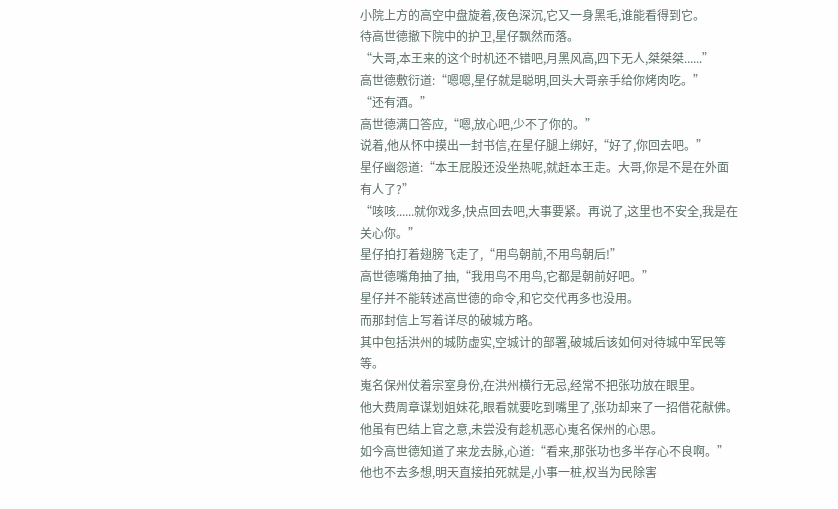小院上方的高空中盘旋着,夜色深沉,它又一身黑毛,谁能看得到它。
待高世德撤下院中的护卫,星仔飘然而落。
“大哥,本王来的这个时机还不错吧,月黑风高,四下无人,桀桀桀......”
高世德敷衍道:“嗯嗯,星仔就是聪明,回头大哥亲手给你烤肉吃。”
“还有酒。”
高世德满口答应,“嗯,放心吧,少不了你的。”
说着,他从怀中摸出一封书信,在星仔腿上绑好,“好了,你回去吧。”
星仔幽怨道:“本王屁股还没坐热呢,就赶本王走。大哥,你是不是在外面有人了?”
“咳咳......就你戏多,快点回去吧,大事要紧。再说了,这里也不安全,我是在关心你。”
星仔拍打着翅膀飞走了,“用鸟朝前,不用鸟朝后!”
高世德嘴角抽了抽,“我用鸟不用鸟,它都是朝前好吧。”
星仔并不能转述高世德的命令,和它交代再多也没用。
而那封信上写着详尽的破城方略。
其中包括洪州的城防虚实,空城计的部署,破城后该如何对待城中军民等等。
嵬名保州仗着宗室身份,在洪州横行无忌,经常不把张功放在眼里。
他大费周章谋划姐妹花,眼看就要吃到嘴里了,张功却来了一招借花献佛。
他虽有巴结上官之意,未尝没有趁机恶心嵬名保州的心思。
如今高世德知道了来龙去脉,心道:“看来,那张功也多半存心不良啊。”
他也不去多想,明天直接拍死就是,小事一桩,权当为民除害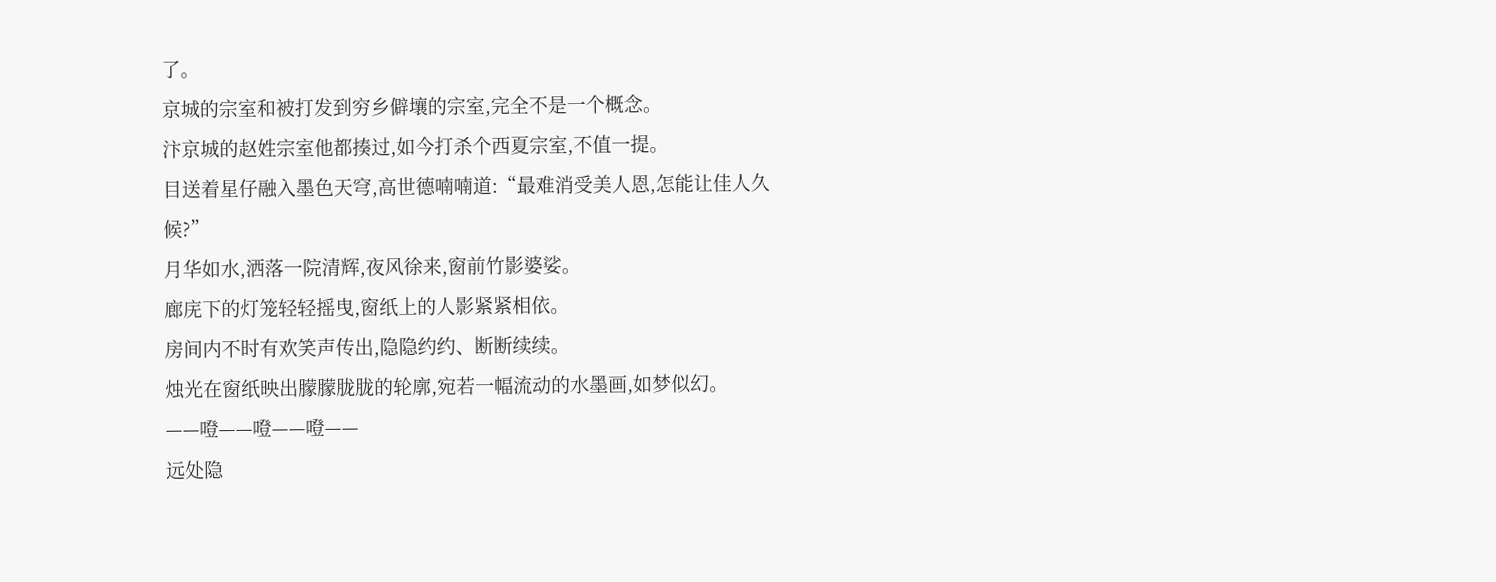了。
京城的宗室和被打发到穷乡僻壤的宗室,完全不是一个概念。
汴京城的赵姓宗室他都揍过,如今打杀个西夏宗室,不值一提。
目送着星仔融入墨色天穹,高世德喃喃道:“最难消受美人恩,怎能让佳人久候?”
月华如水,洒落一院清辉,夜风徐来,窗前竹影婆娑。
廊庑下的灯笼轻轻摇曳,窗纸上的人影紧紧相依。
房间内不时有欢笑声传出,隐隐约约、断断续续。
烛光在窗纸映出朦朦胧胧的轮廓,宛若一幅流动的水墨画,如梦似幻。
——噔——噔——噔——
远处隐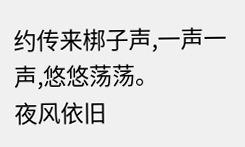约传来梆子声,一声一声,悠悠荡荡。
夜风依旧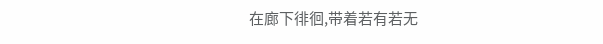在廊下徘徊,带着若有若无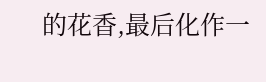的花香,最后化作一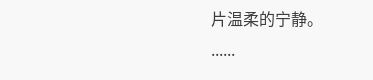片温柔的宁静。
......